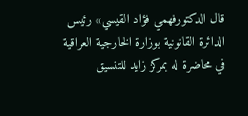قال الدكتورفهمي فؤاد القيسي» رئيس الدائرة القانونية بوزارة الخارجية العراقية في محاضرة له بمركز زايد للتنسيق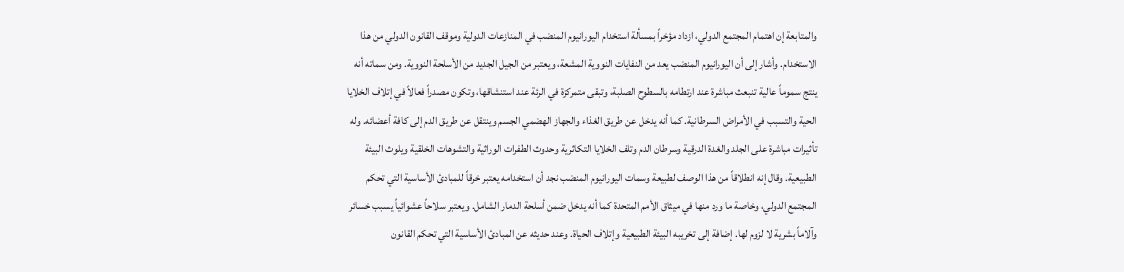والمتابعة إن اهتمام المجتمع الدولي، ازداد مؤخراً بمسألة استخدام اليورانيوم المنضب في المنازعات الدولية وموقف القانون الدولي من هذا الاستخدام. وأشار إلى أن اليورانيوم المنضب يعد من النفايات النووية المشعة، ويعتبر من الجيل الجديد من الأسلحة النووية. ومن سماته أنه ينتج سموماً عالية تنبعث مباشرة عند ارتطامه بالسطوح الصلبة، وتبقى متمركزة في الرئة عند استنشاقها، وتكون مصدراً فعالاً في إتلاف الخلايا الحية والتسبب في الأمراض السرطانية. كما أنه يدخل عن طريق الغذاء والجهاز الهضمي الجسم وينتقل عن طريق الدم إلى كافة أعضائه. وله تأثيرات مباشرة على الجلد والغدة الدرقية وسرطان الدم وتلف الخلايا التكاثرية وحدوث الطفرات الوراثية والتشوهات الخلقية ويلوث البيئة الطبيعية. وقال إنه انطلاقاً من هذا الوصف لطبيعة وسمات اليورانيوم المنضب نجد أن استخدامه يعتبر خرقاً للمبادئ الأساسية التي تحكم المجتمع الدولي، وخاصة ما ورد منها في ميثاق الأمم المتحدة كما أنه يدخل ضمن أسلحة الدمار الشامل. ويعتبر سلاحاً عشوائياً يسبب خسائر وآلاماً بشرية لا لزوم لها. إضافة إلى تخريبه البيئة الطبيعية وإتلاف الحياة. وعند حديثه عن المبادئ الأساسية التي تحكم القانون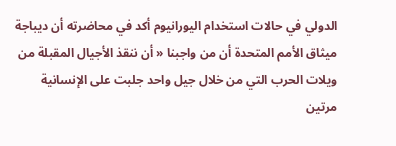الدولي في حالات استخدام اليورانيوم أكد في محاضرته أن ديباجة ميثاق الأمم المتحدة أن من واجبنا « أن ننقذ الأجيال المقبلة من ويلات الحرب التي من خلال جيل واحد جلبت على الإنسانية مرتين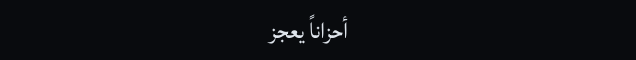أحزاناً يعجز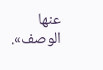عنها الوصف».